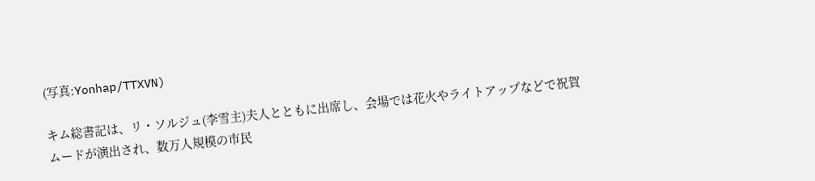(写真:Yonhap/TTXVN)

キム総書記は、リ・ソルジュ(李雪主)夫人とともに出席し、会場では花火やライトアップなどで祝賀ムードが演出され、数万人規模の市民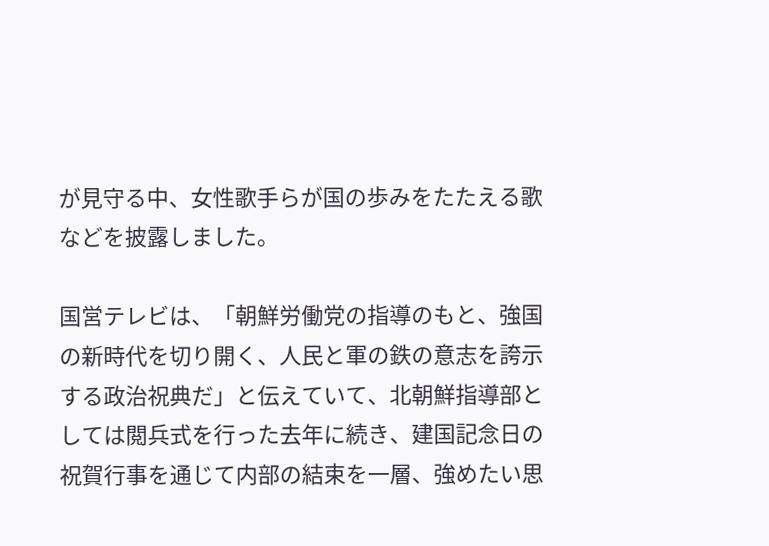が見守る中、女性歌手らが国の歩みをたたえる歌などを披露しました。

国営テレビは、「朝鮮労働党の指導のもと、強国の新時代を切り開く、人民と軍の鉄の意志を誇示する政治祝典だ」と伝えていて、北朝鮮指導部としては閲兵式を行った去年に続き、建国記念日の祝賀行事を通じて内部の結束を一層、強めたい思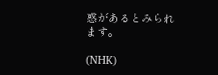惑があるとみられます。

(NHK)